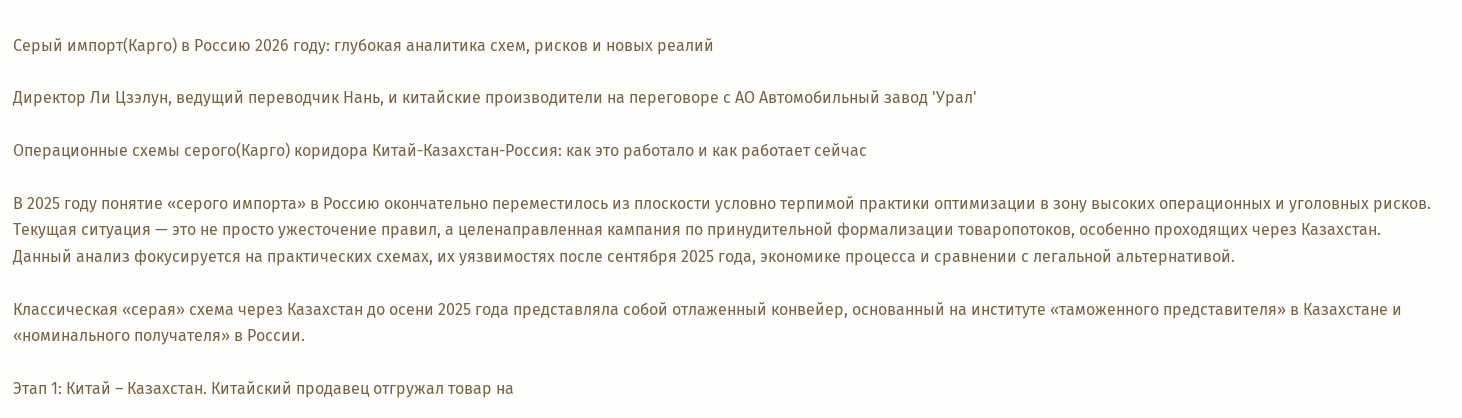Серый импорт(Карго) в Россию 2026 году: глубокая аналитика схем, рисков и новых реалий

Директор Ли Цзэлун, ведущий переводчик Нань, и китайские производители на переговоре с АО Автомобильный завод 'Урал'

Операционные схемы серого(Карго) коридора Китай-Казахстан-Россия: как это работало и как работает сейчас

В 2025 году понятие «серого импорта» в Россию окончательно переместилось из плоскости условно терпимой практики оптимизации в зону высоких операционных и уголовных рисков. Текущая ситуация — это не просто ужесточение правил, а целенаправленная кампания по принудительной формализации товаропотоков, особенно проходящих через Казахстан. Данный анализ фокусируется на практических схемах, их уязвимостях после сентября 2025 года, экономике процесса и сравнении с легальной альтернативой.

Классическая «серая» схема через Казахстан до осени 2025 года представляла собой отлаженный конвейер, основанный на институте «таможенного представителя» в Казахстане и «номинального получателя» в России.

Этап 1: Китай – Казахстан. Китайский продавец отгружал товар на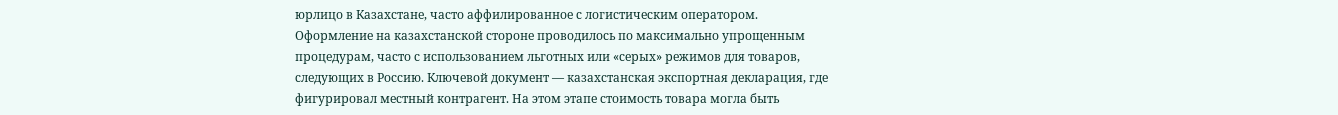юрлицо в Казахстане, часто аффилированное с логистическим оператором. Оформление на казахстанской стороне проводилось по максимально упрощенным процедурам, часто с использованием льготных или «серых» режимов для товаров, следующих в Россию. Ключевой документ — казахстанская экспортная декларация, где фигурировал местный контрагент. На этом этапе стоимость товара могла быть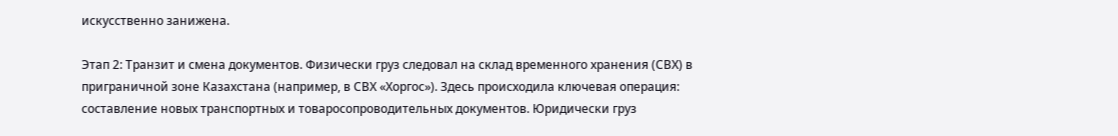искусственно занижена.

Этап 2: Транзит и смена документов. Физически груз следовал на склад временного хранения (СВХ) в приграничной зоне Казахстана (например, в СВХ «Хоргос»). Здесь происходила ключевая операция: составление новых транспортных и товаросопроводительных документов. Юридически груз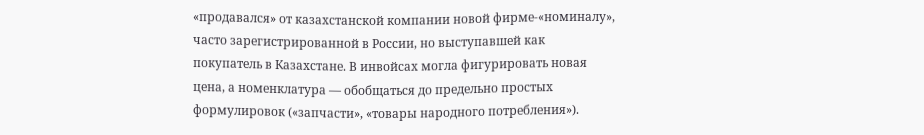«продавался» от казахстанской компании новой фирме-«номиналу», часто зарегистрированной в России, но выступавшей как покупатель в Казахстане. В инвойсах могла фигурировать новая цена, а номенклатура — обобщаться до предельно простых формулировок («запчасти», «товары народного потребления»).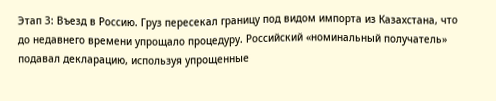Этап 3: Въезд в Россию. Груз пересекал границу под видом импорта из Казахстана, что до недавнего времени упрощало процедуру. Российский «номинальный получатель» подавал декларацию, используя упрощенные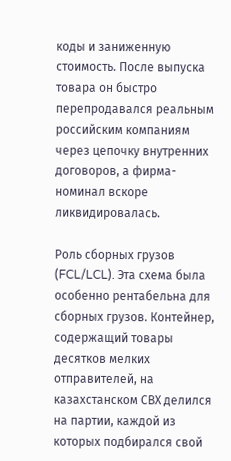коды и заниженную стоимость. После выпуска товара он быстро перепродавался реальным российским компаниям через цепочку внутренних договоров, а фирма-номинал вскоре ликвидировалась.

Роль сборных грузов (FCL/LCL). Эта схема была особенно рентабельна для сборных грузов. Контейнер, содержащий товары десятков мелких отправителей, на казахстанском СВХ делился на партии, каждой из которых подбирался свой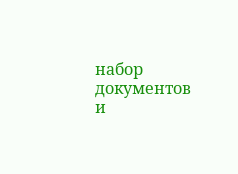набор документов и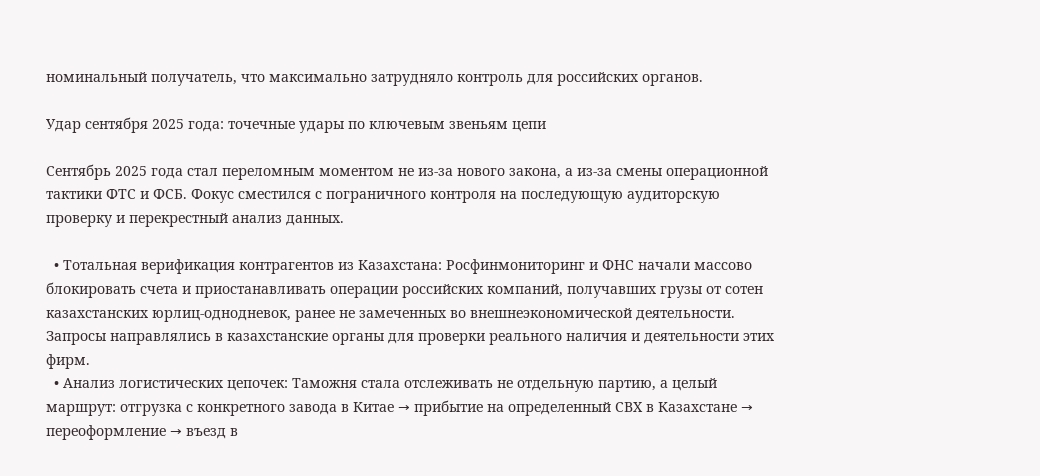номинальный получатель, что максимально затрудняло контроль для российских органов.

Удар сентября 2025 года: точечные удары по ключевым звеньям цепи

Сентябрь 2025 года стал переломным моментом не из-за нового закона, а из-за смены операционной тактики ФТС и ФСБ. Фокус сместился с пограничного контроля на последующую аудиторскую проверку и перекрестный анализ данных.

  • Тотальная верификация контрагентов из Казахстана: Росфинмониторинг и ФНС начали массово блокировать счета и приостанавливать операции российских компаний, получавших грузы от сотен казахстанских юрлиц-однодневок, ранее не замеченных во внешнеэкономической деятельности. Запросы направлялись в казахстанские органы для проверки реального наличия и деятельности этих фирм.
  • Анализ логистических цепочек: Таможня стала отслеживать не отдельную партию, а целый маршрут: отгрузка с конкретного завода в Китае → прибытие на определенный СВХ в Казахстане → переоформление → въезд в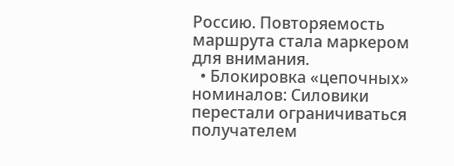Россию. Повторяемость маршрута стала маркером для внимания.
  • Блокировка «цепочных» номиналов: Силовики перестали ограничиваться получателем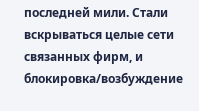последней мили. Стали вскрываться целые сети связанных фирм, и блокировка/возбуждение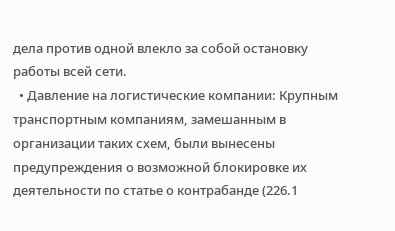дела против одной влекло за собой остановку работы всей сети.
  • Давление на логистические компании: Крупным транспортным компаниям, замешанным в организации таких схем, были вынесены предупреждения о возможной блокировке их деятельности по статье о контрабанде (226.1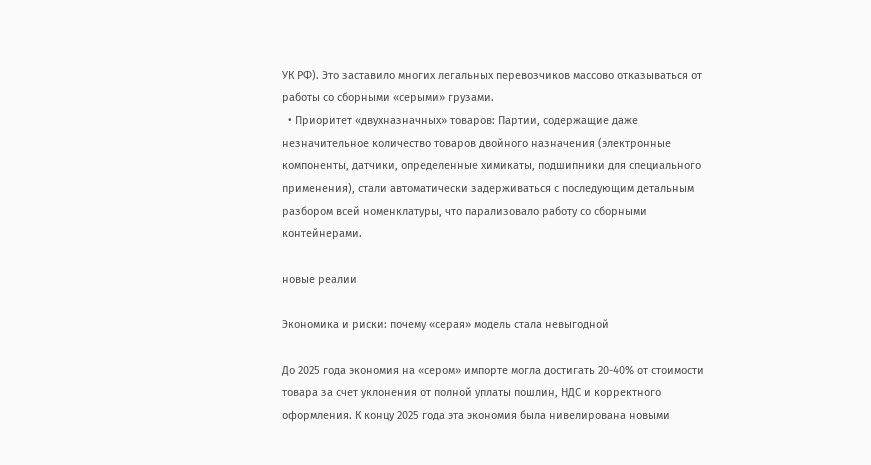УК РФ). Это заставило многих легальных перевозчиков массово отказываться от работы со сборными «серыми» грузами.
  • Приоритет «двухназначных» товаров: Партии, содержащие даже незначительное количество товаров двойного назначения (электронные компоненты, датчики, определенные химикаты, подшипники для специального применения), стали автоматически задерживаться с последующим детальным разбором всей номенклатуры, что парализовало работу со сборными контейнерами.

новые реалии

Экономика и риски: почему «серая» модель стала невыгодной

До 2025 года экономия на «сером» импорте могла достигать 20-40% от стоимости товара за счет уклонения от полной уплаты пошлин, НДС и корректного оформления. К концу 2025 года эта экономия была нивелирована новыми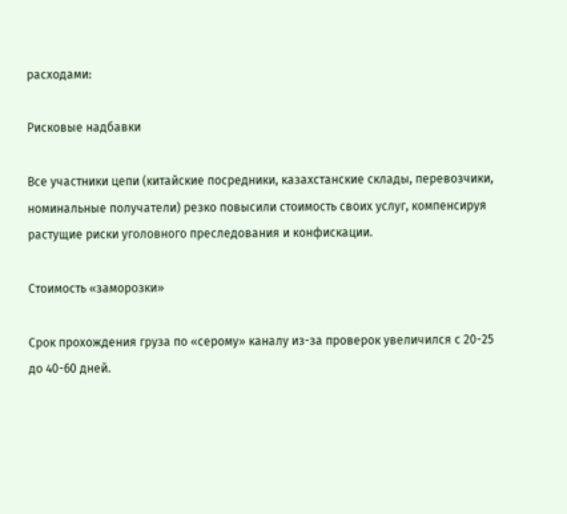расходами:

Рисковые надбавки

Все участники цепи (китайские посредники, казахстанские склады, перевозчики, номинальные получатели) резко повысили стоимость своих услуг, компенсируя растущие риски уголовного преследования и конфискации.

Стоимость «заморозки»

Срок прохождения груза по «серому» каналу из-за проверок увеличился с 20-25 до 40-60 дней.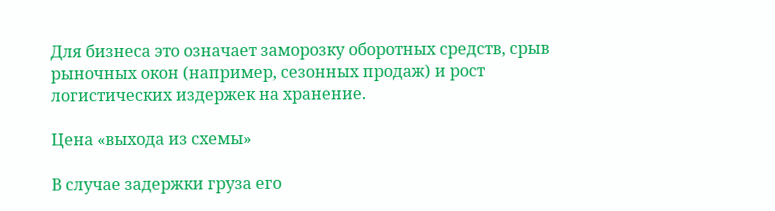Для бизнеса это означает заморозку оборотных средств, срыв рыночных окон (например, сезонных продаж) и рост логистических издержек на хранение.

Цена «выхода из схемы»

В случае задержки груза его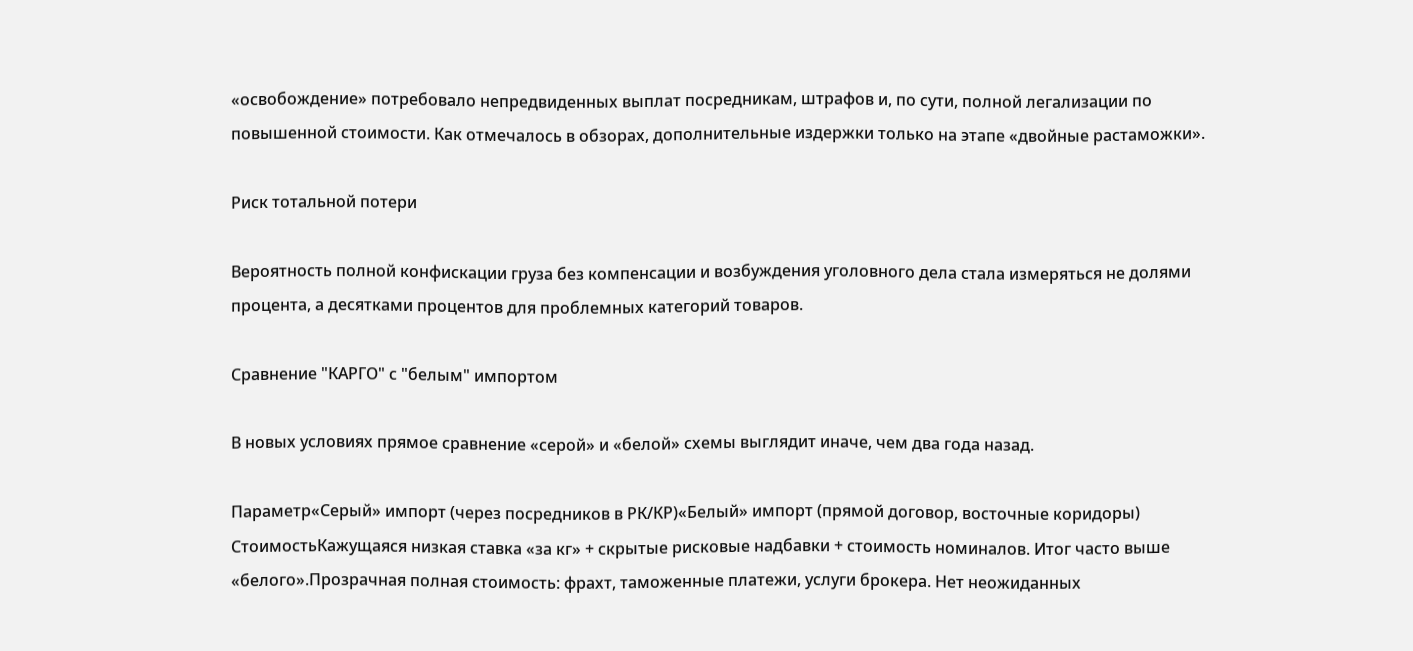«освобождение» потребовало непредвиденных выплат посредникам, штрафов и, по сути, полной легализации по повышенной стоимости. Как отмечалось в обзорах, дополнительные издержки только на этапе «двойные растаможки».

Риск тотальной потери

Вероятность полной конфискации груза без компенсации и возбуждения уголовного дела стала измеряться не долями процента, а десятками процентов для проблемных категорий товаров.

Сравнение "КАРГО" с "белым" импортом

В новых условиях прямое сравнение «серой» и «белой» схемы выглядит иначе, чем два года назад.

Параметр«Серый» импорт (через посредников в РК/КР)«Белый» импорт (прямой договор, восточные коридоры)
СтоимостьКажущаяся низкая ставка «за кг» + скрытые рисковые надбавки + стоимость номиналов. Итог часто выше «белого».Прозрачная полная стоимость: фрахт, таможенные платежи, услуги брокера. Нет неожиданных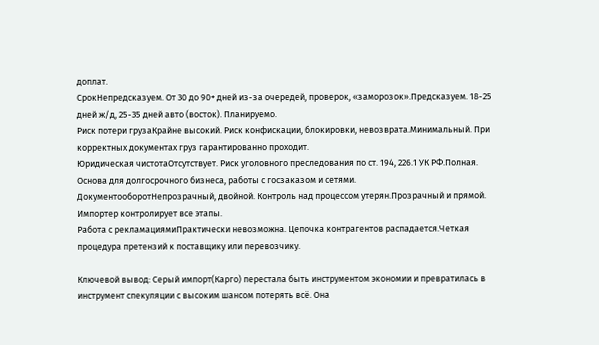доплат.
СрокНепредсказуем. От 30 до 90+ дней из-за очередей, проверок, «заморозок».Предсказуем. 18-25 дней ж/д, 25-35 дней авто (восток). Планируемо.
Риск потери грузаКрайне высокий. Риск конфискации, блокировки, невозврата.Минимальный. При корректных документах груз гарантированно проходит.
Юридическая чистотаОтсутствует. Риск уголовного преследования по ст. 194, 226.1 УК РФ.Полная. Основа для долгосрочного бизнеса, работы с госзаказом и сетями.
ДокументооборотНепрозрачный, двойной. Контроль над процессом утерян.Прозрачный и прямой. Импортер контролирует все этапы.
Работа с рекламациямиПрактически невозможна. Цепочка контрагентов распадается.Четкая процедура претензий к поставщику или перевозчику.

Ключевой вывод: Серый импорт(Карго) перестала быть инструментом экономии и превратилась в инструмент спекуляции с высоким шансом потерять всё. Она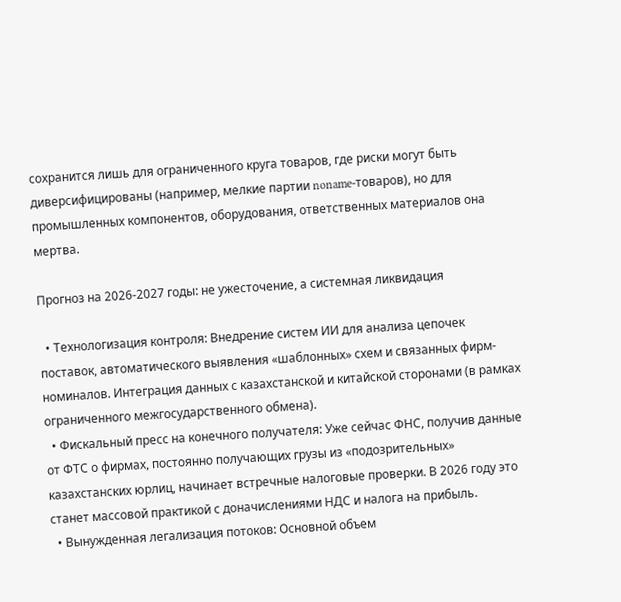сохранится лишь для ограниченного круга товаров, где риски могут быть диверсифицированы (например, мелкие партии noname-товаров), но для промышленных компонентов, оборудования, ответственных материалов она мертва.

Прогноз на 2026-2027 годы: не ужесточение, а системная ликвидация

  • Технологизация контроля: Внедрение систем ИИ для анализа цепочек поставок, автоматического выявления «шаблонных» схем и связанных фирм-номиналов. Интеграция данных с казахстанской и китайской сторонами (в рамках ограниченного межгосударственного обмена).
  • Фискальный пресс на конечного получателя: Уже сейчас ФНС, получив данные от ФТС о фирмах, постоянно получающих грузы из «подозрительных» казахстанских юрлиц, начинает встречные налоговые проверки. В 2026 году это станет массовой практикой с доначислениями НДС и налога на прибыль.
  • Вынужденная легализация потоков: Основной объем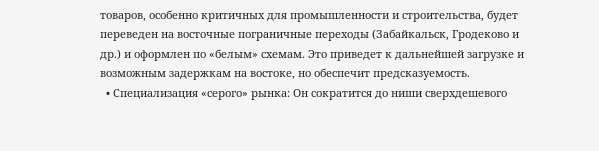товаров, особенно критичных для промышленности и строительства, будет переведен на восточные пограничные переходы (Забайкальск, Гродеково и др.) и оформлен по «белым» схемам. Это приведет к дальнейшей загрузке и возможным задержкам на востоке, но обеспечит предсказуемость.
  • Специализация «серого» рынка: Он сократится до ниши сверхдешевого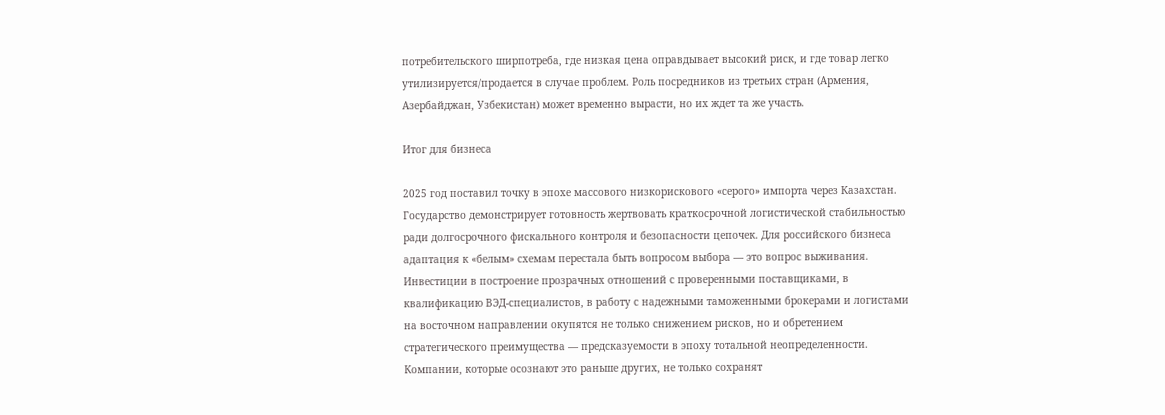потребительского ширпотреба, где низкая цена оправдывает высокий риск, и где товар легко утилизируется/продается в случае проблем. Роль посредников из третьих стран (Армения, Азербайджан, Узбекистан) может временно вырасти, но их ждет та же участь.

Итог для бизнеса

2025 год поставил точку в эпохе массового низкорискового «серого» импорта через Казахстан. Государство демонстрирует готовность жертвовать краткосрочной логистической стабильностью ради долгосрочного фискального контроля и безопасности цепочек. Для российского бизнеса адаптация к «белым» схемам перестала быть вопросом выбора — это вопрос выживания. Инвестиции в построение прозрачных отношений с проверенными поставщиками, в квалификацию ВЭД-специалистов, в работу с надежными таможенными брокерами и логистами на восточном направлении окупятся не только снижением рисков, но и обретением стратегического преимущества — предсказуемости в эпоху тотальной неопределенности. Компании, которые осознают это раньше других, не только сохранят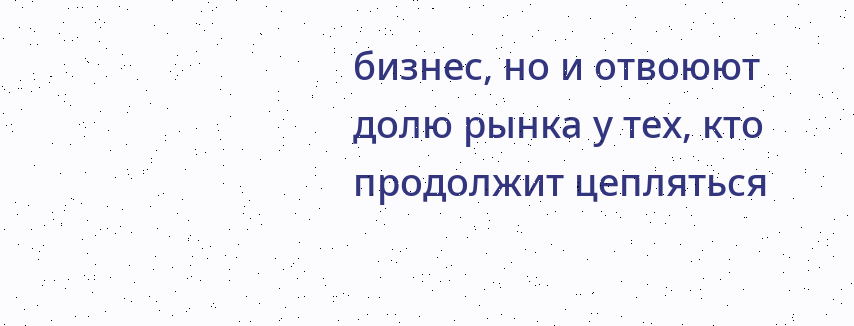бизнес, но и отвоюют долю рынка у тех, кто продолжит цепляться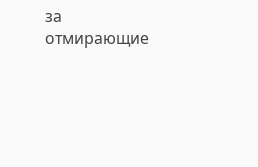за отмирающие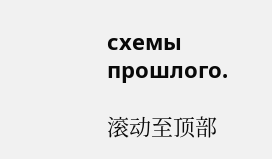схемы прошлого.

滚动至顶部